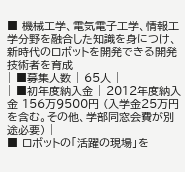■ 機械工学、電気電子工学、情報工学分野を融合した知識を身につけ、新時代のロボットを開発できる開発技術者を育成
| ■募集人数 | 65人 |
| ■初年度納入金 | 2012年度納入金 156万9500円 (入学金25万円を含む。その他、学部同窓会費が別途必要) |
■ ロボットの「活躍の現場」を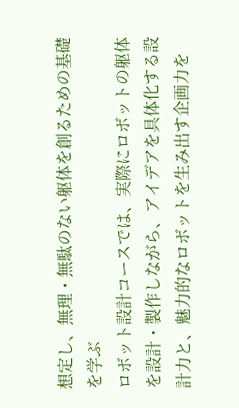想定し、無理・無駄のない躯体を創るための基礎を学ぶ
ロボット設計コースでは、実際にロボットの躯体を設計・製作しながら、アイデアを具体化する設計力と、魅力的なロボットを生み出す企画力を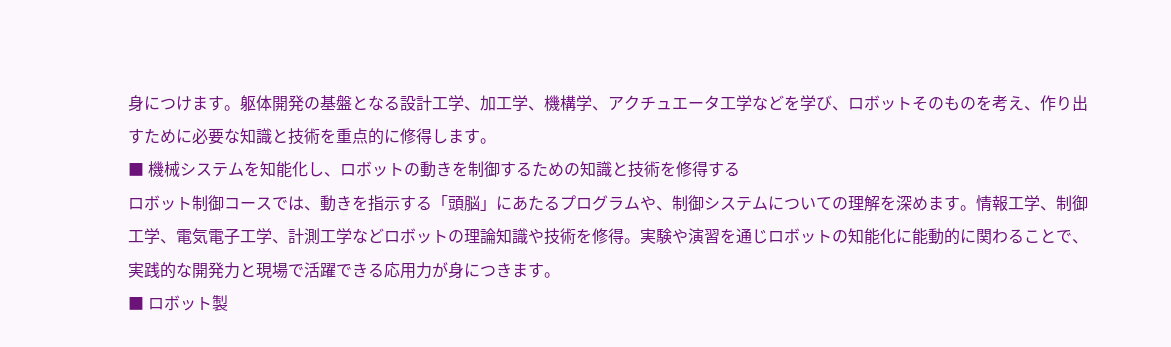身につけます。躯体開発の基盤となる設計工学、加工学、機構学、アクチュエータ工学などを学び、ロボットそのものを考え、作り出すために必要な知識と技術を重点的に修得します。
■ 機械システムを知能化し、ロボットの動きを制御するための知識と技術を修得する
ロボット制御コースでは、動きを指示する「頭脳」にあたるプログラムや、制御システムについての理解を深めます。情報工学、制御工学、電気電子工学、計測工学などロボットの理論知識や技術を修得。実験や演習を通じロボットの知能化に能動的に関わることで、実践的な開発力と現場で活躍できる応用力が身につきます。
■ ロボット製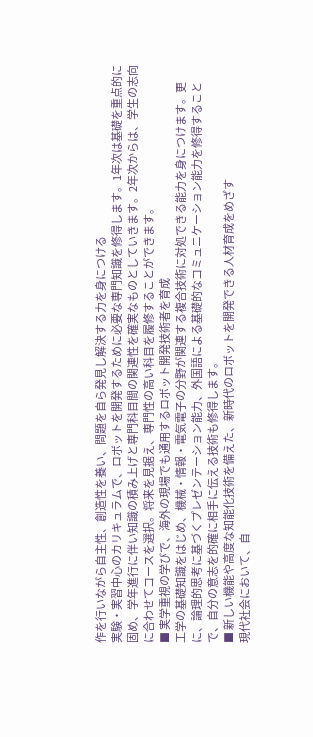作を行いながら自主性、創造性を養い、問題を自ら発見し解決する力を身につける
実験・実習中心のカリキュラムで、ロボットを開発するために必要な専門知識を修得します。1年次は基礎を重点的に固め、学年進行に伴い知識の積み上げと専門科目間の関連性を確実なものとしていきます。2年次からは、学生の志向に合わせてコースを選択。将来を見据え、専門性の高い科目を履修することができます。
■ 実学重視の学びで、海外の現場でも通用するロボット開発技術者を育成
工学の基礎知識をはじめ、機械・情報・電気電子の分野が関連する複合技術に対処できる能力を身につけます。更に、論理的思考に基づくプレゼンテーション能力、外国語による基礎的なコミュニケーション能力を修得することで、自分の意志を的確に相手に伝える技術も修得します。
■ 新しい機能や高度な知能化技術を備えた、新時代のロボットを開発できる人材育成をめざす
現代社会において、自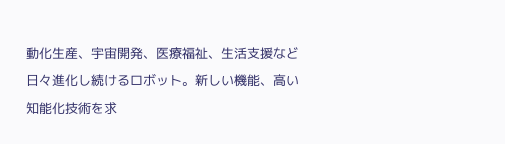動化生産、宇宙開発、医療福祉、生活支援など日々進化し続けるロボット。新しい機能、高い知能化技術を求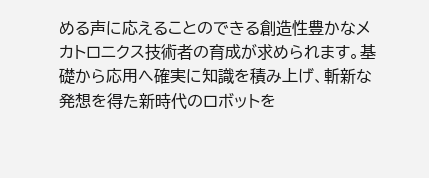める声に応えることのできる創造性豊かなメカトロニクス技術者の育成が求められます。基礎から応用へ確実に知識を積み上げ、斬新な発想を得た新時代のロボットを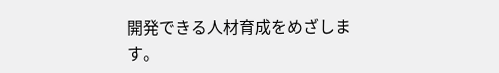開発できる人材育成をめざします。